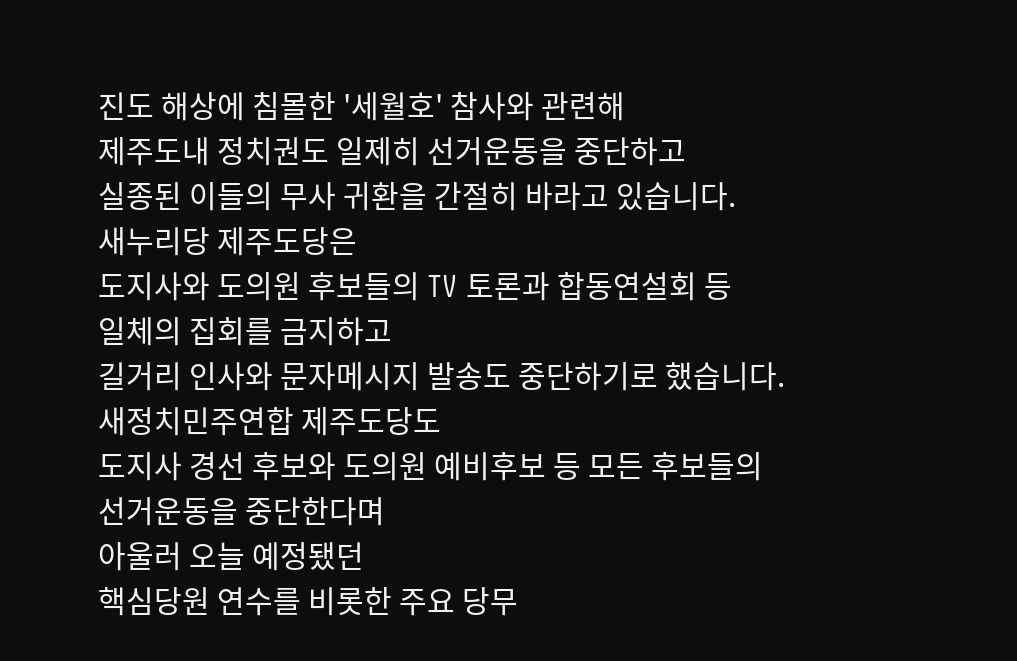진도 해상에 침몰한 '세월호' 참사와 관련해
제주도내 정치권도 일제히 선거운동을 중단하고
실종된 이들의 무사 귀환을 간절히 바라고 있습니다.
새누리당 제주도당은
도지사와 도의원 후보들의 TV 토론과 합동연설회 등
일체의 집회를 금지하고
길거리 인사와 문자메시지 발송도 중단하기로 했습니다.
새정치민주연합 제주도당도
도지사 경선 후보와 도의원 예비후보 등 모든 후보들의
선거운동을 중단한다며
아울러 오늘 예정됐던
핵심당원 연수를 비롯한 주요 당무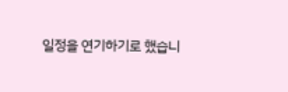일정을 연기하기로 했습니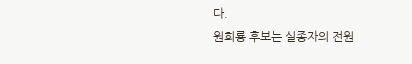다.
원희룡 후보는 실종자의 전원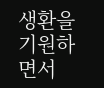생환을 기원하면서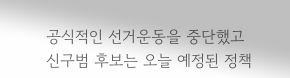공식적인 선거운동을 중단했고
신구범 후보는 오늘 예정된 정책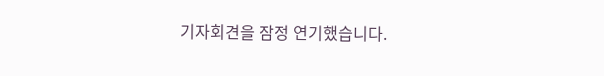기자회견을 잠정 연기했습니다.